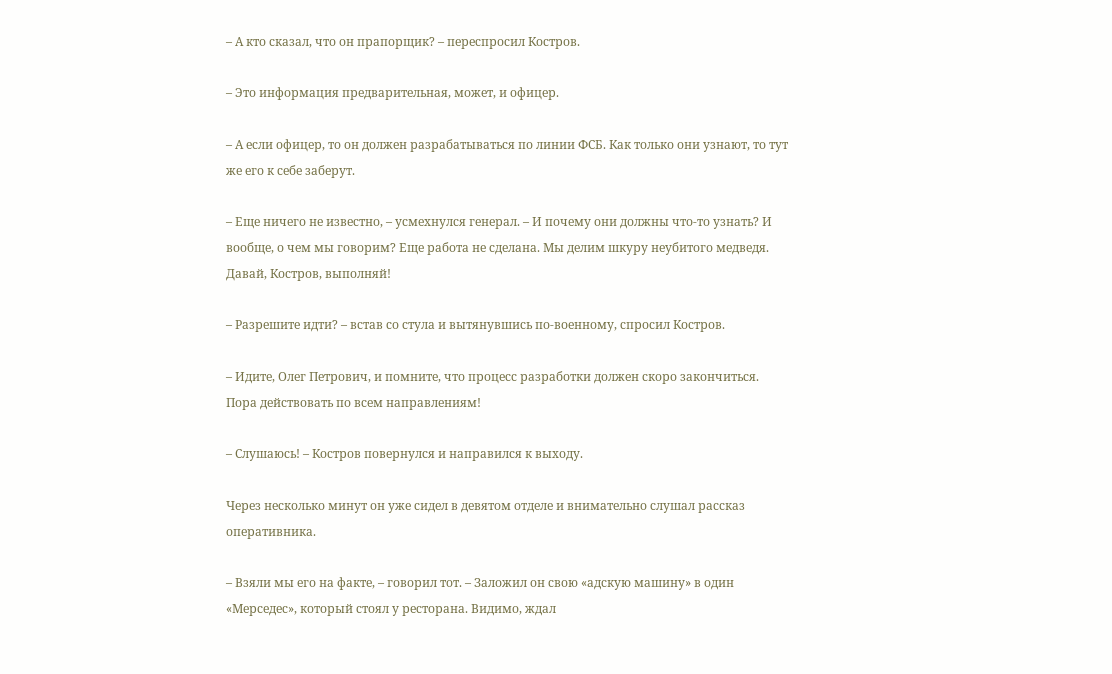– А кто сказал, что он прапорщик? – переспросил Костров.

– Это информация предварительная, может, и офицер.

– А если офицер, то он должен разрабатываться по линии ФСБ. Как только они узнают, то тут же его к себе заберут.

– Еще ничего не известно, – усмехнулся генерал. – И почему они должны что-то узнать? И вообще, о чем мы говорим? Еще работа не сделана. Мы делим шкуру неубитого медведя. Давай, Костров, выполняй!

– Разрешите идти? – встав со стула и вытянувшись по-военному, спросил Костров.

– Идите, Олег Петрович, и помните, что процесс разработки должен скоро закончиться. Пора действовать по всем направлениям!

– Слушаюсь! – Костров повернулся и направился к выходу.

Через несколько минут он уже сидел в девятом отделе и внимательно слушал рассказ оперативника.

– Взяли мы его на факте, – говорил тот. – Заложил он свою «адскую машину» в один «Мерседес», который стоял у ресторана. Видимо, ждал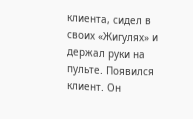клиента, сидел в своих «Жигулях» и держал руки на пульте. Появился клиент. Он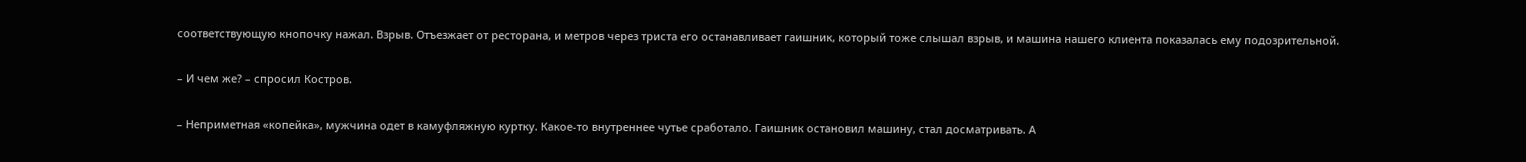соответствующую кнопочку нажал. Взрыв. Отъезжает от ресторана, и метров через триста его останавливает гаишник, который тоже слышал взрыв, и машина нашего клиента показалась ему подозрительной.

– И чем же? – спросил Костров.

– Неприметная «копейка», мужчина одет в камуфляжную куртку. Какое-то внутреннее чутье сработало. Гаишник остановил машину, стал досматривать. А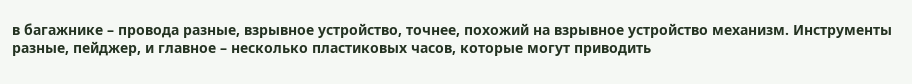в багажнике – провода разные, взрывное устройство, точнее, похожий на взрывное устройство механизм. Инструменты разные, пейджер, и главное – несколько пластиковых часов, которые могут приводить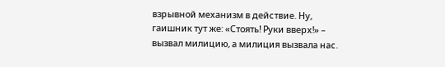взрывной механизм в действие. Ну, гаишник тут же: «Стоять! Руки вверх!» – вызвал милицию, а милиция вызвала нас.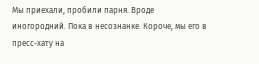Мы приехали, пробили парня. Вроде иногородний. Пока в несознанке. Короче, мы его в пресс-хату на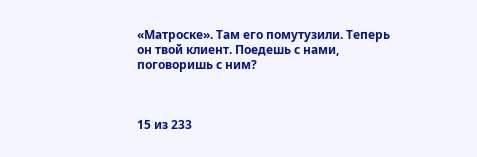«Матроске». Там его помутузили. Теперь он твой клиент. Поедешь с нами, поговоришь с ним?



15 из 233